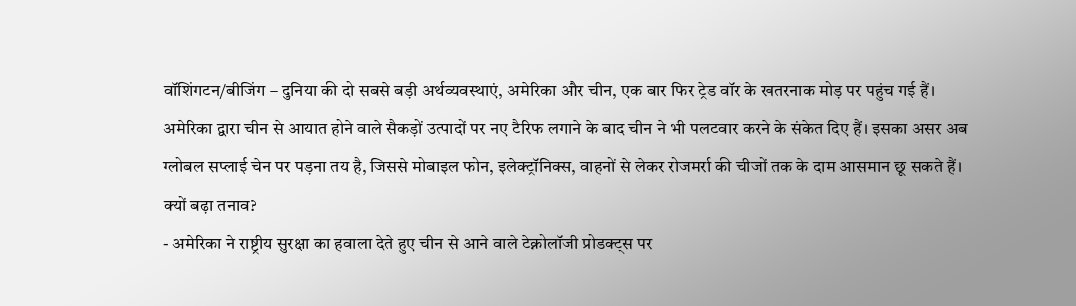वॉशिंगटन/बीजिंग – दुनिया की दो सबसे बड़ी अर्थव्यवस्थाएं, अमेरिका और चीन, एक बार फिर ट्रेड वॉर के खतरनाक मोड़ पर पहुंच गई हैं। अमेरिका द्वारा चीन से आयात होने वाले सैकड़ों उत्पादों पर नए टैरिफ लगाने के बाद चीन ने भी पलटवार करने के संकेत दिए हैं। इसका असर अब ग्लोबल सप्लाई चेन पर पड़ना तय है, जिससे मोबाइल फोन, इलेक्ट्रॉनिक्स, वाहनों से लेकर रोजमर्रा की चीजों तक के दाम आसमान छू सकते हैं।
क्यों बढ़ा तनाव?
- अमेरिका ने राष्ट्रीय सुरक्षा का हवाला देते हुए चीन से आने वाले टेक्नोलॉजी प्रोडक्ट्स पर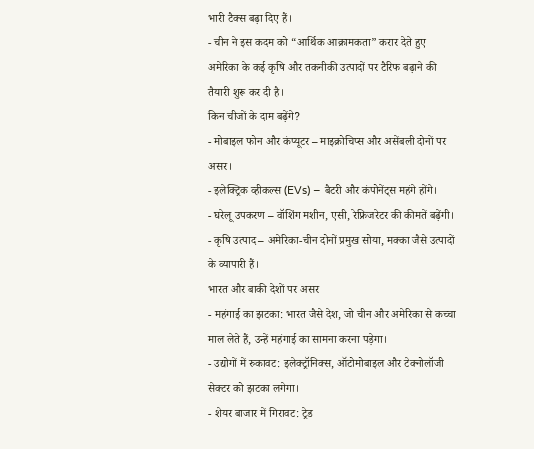भारी टैक्स बढ़ा दिए हैं।
- चीन ने इस कदम को “आर्थिक आक्रामकता” करार देते हुए अमेरिका के कई कृषि और तकनीकी उत्पादों पर टैरिफ बढ़ाने की तैयारी शुरू कर दी है।
किन चीजों के दाम बढ़ेंगे?
- मोबाइल फोन और कंप्यूटर – माइक्रोचिप्स और असेंबली दोनों पर असर।
- इलेक्ट्रिक व्हीकल्स (EVs) – बैटरी और कंपोनेंट्स महंगे होंगे।
- घरेलू उपकरण – वॉशिंग मशीन, एसी, रेफ्रिजरेटर की कीमतें बढ़ेंगी।
- कृषि उत्पाद – अमेरिका-चीन दोनों प्रमुख सोया, मक्का जैसे उत्पादों के व्यापारी हैं।
भारत और बाकी देशों पर असर
- महंगाई का झटका: भारत जैसे देश, जो चीन और अमेरिका से कच्चा माल लेते हैं, उन्हें महंगाई का सामना करना पड़ेगा।
- उद्योगों में रुकावट: इलेक्ट्रॉनिक्स, ऑटोमोबाइल और टेक्नोलॉजी सेक्टर को झटका लगेगा।
- शेयर बाजार में गिरावट: ट्रेड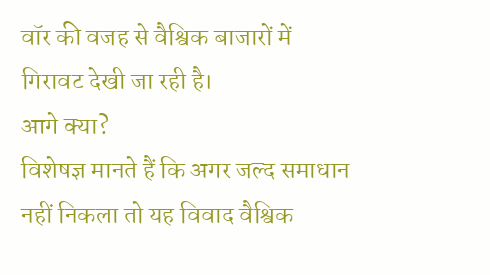वॉर की वजह से वैश्विक बाजारों में गिरावट देखी जा रही है।
आगे क्या?
विशेषज्ञ मानते हैं कि अगर जल्द समाधान नहीं निकला तो यह विवाद वैश्विक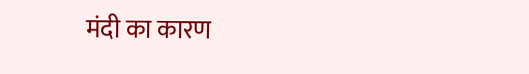मंदी का कारण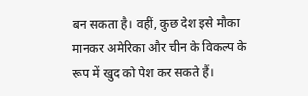बन सकता है। वहीं, कुछ देश इसे मौका मानकर अमेरिका और चीन के विकल्प के रूप में खुद को पेश कर सकते हैं।